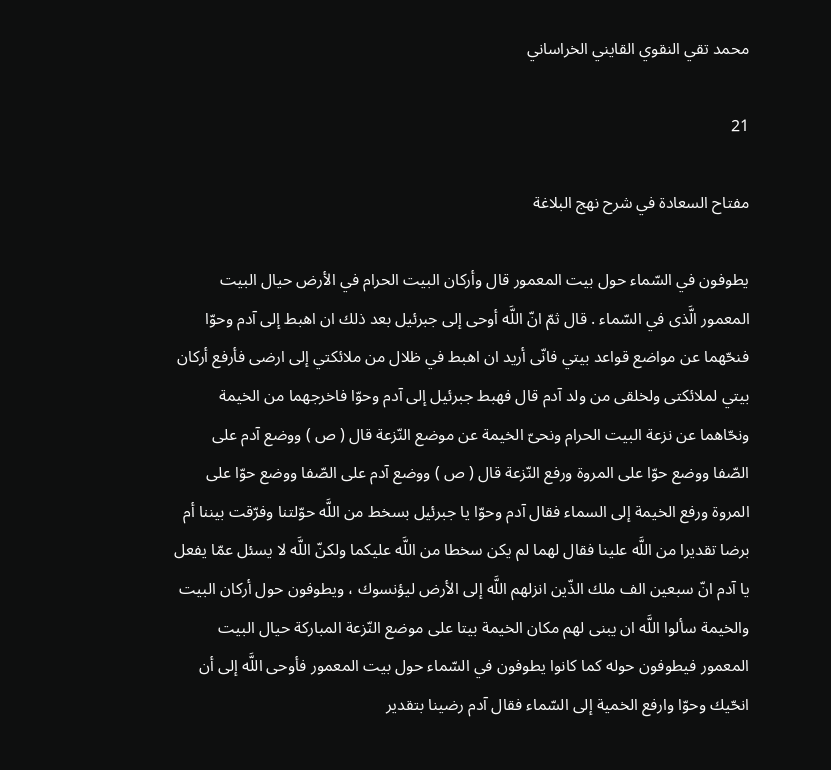محمد تقي النقوي القايني الخراساني

21

مفتاح السعادة في شرح نهج البلاغة

يطوفون في السّماء حول بيت المعمور قال وأركان البيت الحرام في الأرض حيال البيت المعمور الَّذى في السّماء . قال ثمّ انّ اللَّه أوحى إلى جبرئيل بعد ذلك ان اهبط إلى آدم وحوّا فنحّهما عن مواضع قواعد بيتي فانّى أريد ان اهبط في ظلال من ملائكتي إلى ارضى فأرفع أركان بيتي لملائكتى ولخلقى من ولد آدم قال فهبط جبرئيل إلى آدم وحوّا فاخرجهما من الخيمة ونحّاهما عن نزعة البيت الحرام ونحىّ الخيمة عن موضع النّزعة قال ( ص ) ووضع آدم على الصّفا ووضع حوّا على المروة ورفع النّزعة قال ( ص ) ووضع آدم على الصّفا ووضع حوّا على المروة ورفع الخيمة إلى السماء فقال آدم وحوّا يا جبرئيل بسخط من اللَّه حوّلتنا وفرّقت بيننا أم برضا تقديرا من اللَّه علينا فقال لهما لم يكن سخطا من اللَّه عليكما ولكنّ اللَّه لا يسئل عمّا يفعل يا آدم انّ سبعين الف ملك الذّين انزلهم اللَّه إلى الأرض ليؤنسوك ، ويطوفون حول أركان البيت والخيمة سألوا اللَّه ان يبنى لهم مكان الخيمة بيتا على موضع النّزعة المباركة حيال البيت المعمور فيطوفون حوله كما كانوا يطوفون في السّماء حول بيت المعمور فأوحى اللَّه إلى أن انحّيك وحوّا وارفع الخمية إلى السّماء فقال آدم رضينا بتقدير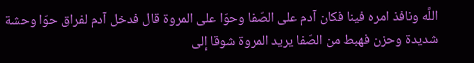اللَّه ونافذ امره فينا فكان آدم على الصّفا وحوّا على المروة قال فدخل آدم لفراق حوّا وحشة شديدة وحزن فهبط من الصّفا يريد المروة شوقا إلى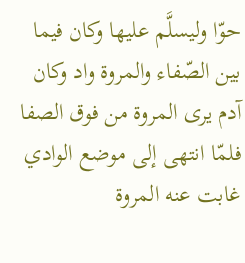حوّا وليسلَّم عليها وكان فيما بين الصّفاء والمروة واد وكان آدم يرى المروة من فوق الصفا فلمّا انتهى إلى موضع الوادي غابت عنه المروة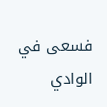فسعى في الوادي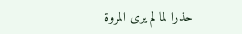حذرا لما لم يرى المروة